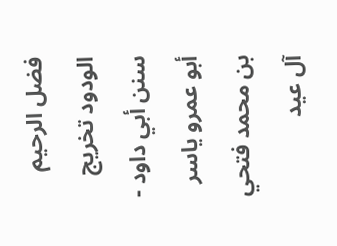فضل الرحيم الودود تخريج سنن أبي داود - أبو عمرو ياسر بن محمد فتحي آل عيد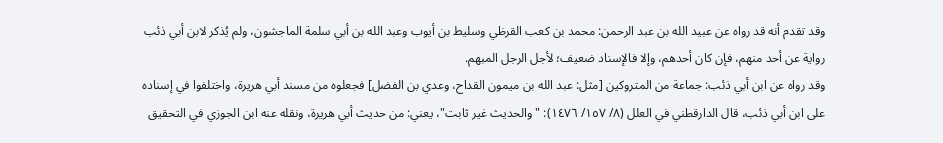وقد تقدم أنه قد رواه عن عبيد الله بن عبد الرحمن: محمد بن كعب القرظي وسليط بن أيوب وعبد الله بن أبي سلمة الماجشون، ولم يُذكر لابن أبي ذئب رواية عن أحد منهم، فإن كان أحدهم، وإلا فالإسناد ضعيف؛ لأجل الرجل المبهم.
وقد رواه عن ابن أبي ذئب: جماعة من المتروكين [مثل: عبد الله بن ميمون القداح، وعدي بن الفضل] فجعلوه من مسند أبي هريرة، واختلفوا في إسناده على ابن أبي ذئب، قال الدارقطني في العلل (٨/ ١٥٧/ ١٤٧٦): "والحديث غير ثابت"، يعني: من حديث أبي هريرة، ونقله عنه ابن الجوزي في التحقيق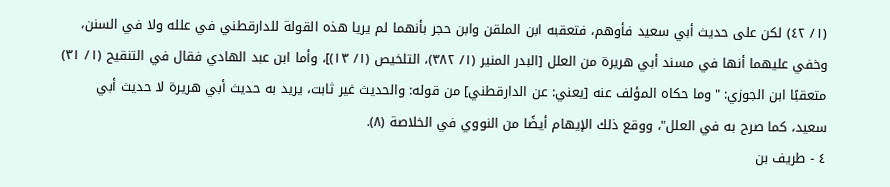(١/ ٤٢) لكن على حديث أبي سعيد فأوهم، فتعقبه ابن الملقن وابن حجر بأنهما لم يريا هذه القولة للدارقطني في علله ولا في السنن، وخفي عليهما أنها في مسند أبي هريرة من العلل [البدر المنير (١/ ٣٨٢)، التلخيص (١/ ١٣)]، وأما ابن عبد الهادي فقال في التنقيح (١/ ٣١) متعقبًا ابن الجوزي: "وما حكاه المؤلف عنه [يعني: عن الدارقطني] من قوله: والحديث غير ثابت، يريد به حديث أبي هريرة لا حديث أبي سعيد، كما صرح به في العلل"، ووقع ذلك الإيهام أيضًا من النووي في الخلاصة (٨).
٤ - طريف بن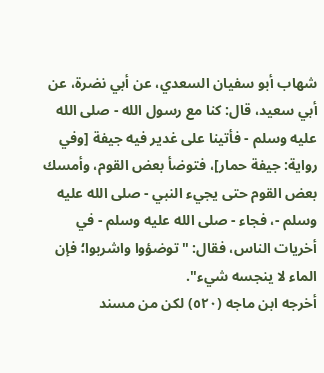شهاب أبو سفيان السعدي، عن أبي نضرة، عن أبي سعيد، قال: كنا مع رسول الله - صلى الله عليه وسلم - فأتينا على غدير فيه جيفة [وفي رواية: جيفة حمار]، فتوضأ بعض القوم، وأمسك بعض القوم حتى يجيء النبي - صلى الله عليه وسلم -، فجاء - صلى الله عليه وسلم - في أخريات الناس، فقال: "توضؤوا واشربوا؛ فإن الماء لا ينجسه شيء".
أخرجه ابن ماجه (٥٢٠) لكن من مسند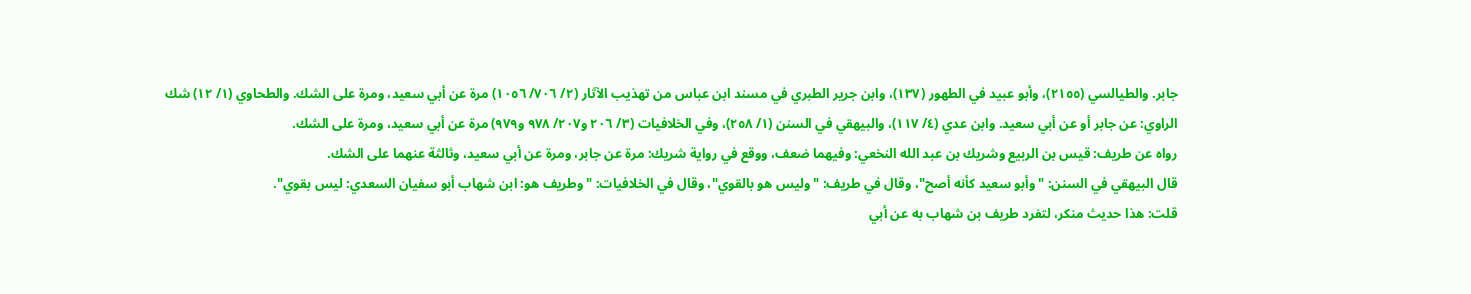جابر. والطيالسي (٢١٥٥)، وأبو عبيد في الطهور (١٣٧)، وابن جرير الطبري في مسند ابن عباس من تهذيب الآثار (٢/ ٧٠٦/ ١٠٥٦) مرة عن أبي سعيد، ومرة على الشك. والطحاوي (١/ ١٢) شك الراوي: عن جابر أو عن أبي سعيد. وابن عدي (٤/ ١١٧)، والبيهقي في السنن (١/ ٢٥٨)، وفي الخلافيات (٣/ ٢٠٦ و٢٠٧/ ٩٧٨ و٩٧٩) مرة عن أبي سعيد، ومرة على الشك.
رواه عن طريف: قيس بن الربيع وشريك بن عبد الله النخعي: وفيهما ضعف، ووقع في رواية شريك: مرة عن جابر، ومرة عن أبي سعيد، وثالثة عنهما على الشك.
قال البيهقي في السنن: "وأبو سعيد كأنه أصح"، وقال في طريف: "وليس هو بالقوي"، وقال في الخلافيات: "وطريف هو: ابن شهاب أبو سفيان السعدي: ليس بقوي".
قلت: هذا حديث منكر، لتفرد طريف بن شهاب به عن أبي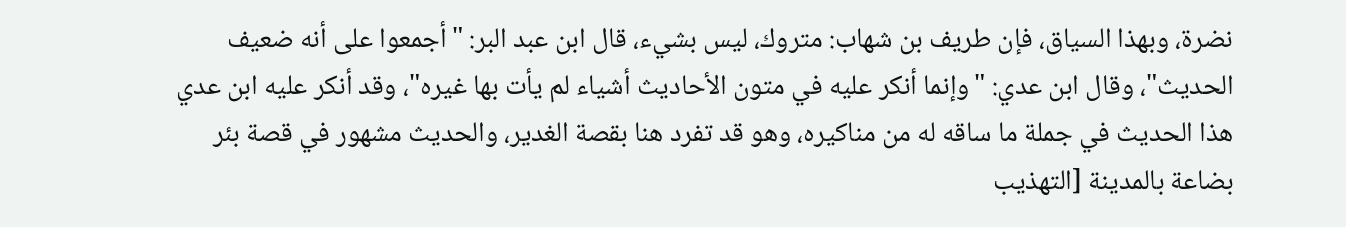نضرة، وبهذا السياق، فإن طريف بن شهاب: متروك، ليس بشيء، قال ابن عبد البر: "أجمعوا على أنه ضعيف الحديث"، وقال ابن عدي: "وإنما أنكر عليه في متون الأحاديث أشياء لم يأت بها غيره"، وقد أنكر عليه ابن عدي هذا الحديث في جملة ما ساقه له من مناكيره، وهو قد تفرد هنا بقصة الغدير، والحديث مشهور في قصة بئر بضاعة بالمدينة [التهذيب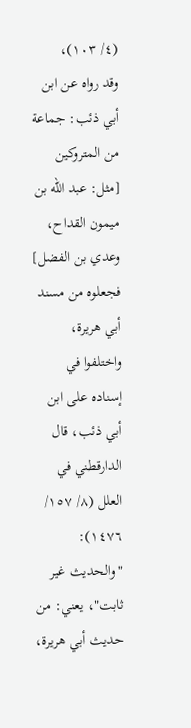(٤/ ١٠٣)،
وقد رواه عن ابن أبي ذئب: جماعة من المتروكين [مثل: عبد الله بن ميمون القداح، وعدي بن الفضل] فجعلوه من مسند أبي هريرة، واختلفوا في إسناده على ابن أبي ذئب، قال الدارقطني في العلل (٨/ ١٥٧/ ١٤٧٦): "والحديث غير ثابت"، يعني: من حديث أبي هريرة،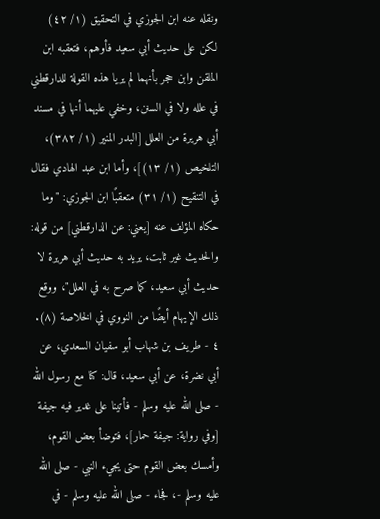ونقله عنه ابن الجوزي في التحقيق (١/ ٤٢) لكن على حديث أبي سعيد فأوهم، فتعقبه ابن الملقن وابن حجر بأنهما لم يريا هذه القولة للدارقطني في علله ولا في السنن، وخفي عليهما أنها في مسند أبي هريرة من العلل [البدر المنير (١/ ٣٨٢)، التلخيص (١/ ١٣)]، وأما ابن عبد الهادي فقال في التنقيح (١/ ٣١) متعقبًا ابن الجوزي: "وما حكاه المؤلف عنه [يعني: عن الدارقطني] من قوله: والحديث غير ثابت، يريد به حديث أبي هريرة لا حديث أبي سعيد، كما صرح به في العلل"، ووقع ذلك الإيهام أيضًا من النووي في الخلاصة (٨).
٤ - طريف بن شهاب أبو سفيان السعدي، عن أبي نضرة، عن أبي سعيد، قال: كنا مع رسول الله - صلى الله عليه وسلم - فأتينا على غدير فيه جيفة [وفي رواية: جيفة حمار]، فتوضأ بعض القوم، وأمسك بعض القوم حتى يجيء النبي - صلى الله عليه وسلم -، فجاء - صلى الله عليه وسلم - في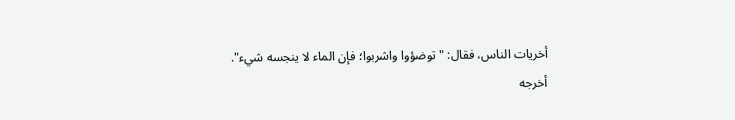أخريات الناس، فقال: "توضؤوا واشربوا؛ فإن الماء لا ينجسه شيء".
أخرجه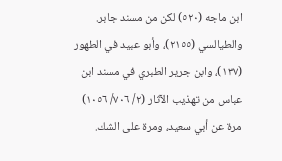ابن ماجه (٥٢٠) لكن من مسند جابر. والطيالسي (٢١٥٥)، وأبو عبيد في الطهور (١٣٧)، وابن جرير الطبري في مسند ابن عباس من تهذيب الآثار (٢/ ٧٠٦/ ١٠٥٦) مرة عن أبي سعيد، ومرة على الشك.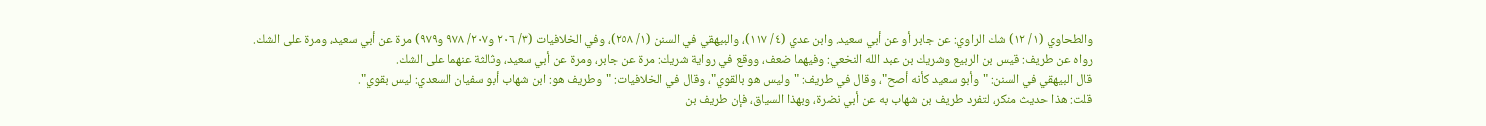والطحاوي (١/ ١٢) شك الراوي: عن جابر أو عن أبي سعيد. وابن عدي (٤/ ١١٧)، والبيهقي في السنن (١/ ٢٥٨)، وفي الخلافيات (٣/ ٢٠٦ و٢٠٧/ ٩٧٨ و٩٧٩) مرة عن أبي سعيد، ومرة على الشك.
رواه عن طريف: قيس بن الربيع وشريك بن عبد الله النخعي: وفيهما ضعف، ووقع في رواية شريك: مرة عن جابر، ومرة عن أبي سعيد، وثالثة عنهما على الشك.
قال البيهقي في السنن: "وأبو سعيد كأنه أصح"، وقال في طريف: "وليس هو بالقوي"، وقال في الخلافيات: "وطريف هو: ابن شهاب أبو سفيان السعدي: ليس بقوي".
قلت: هذا حديث منكر، لتفرد طريف بن شهاب به عن أبي نضرة، وبهذا السياق، فإن طريف بن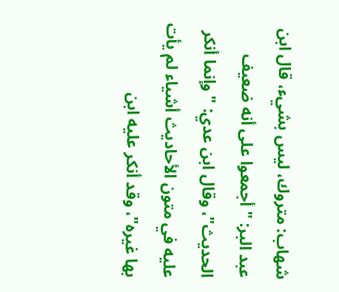شهاب: متروك، ليس بشيء، قال ابن عبد البر: "أجمعوا على أنه ضعيف الحديث"، وقال ابن عدي: "وإنما أنكر عليه في متون الأحاديث أشياء لم يأت بها غيره"، وقد أنكر عليه ابن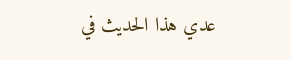عدي هذا الحديث في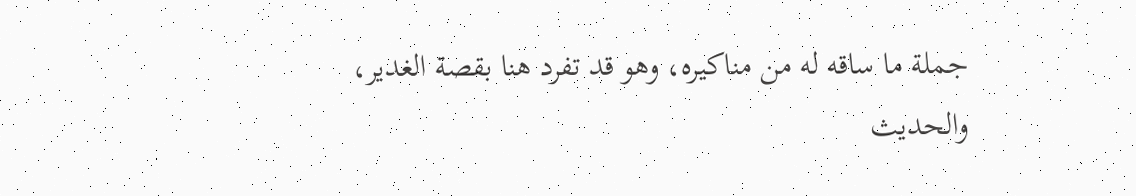جملة ما ساقه له من مناكيره، وهو قد تفرد هنا بقصة الغدير، والحديث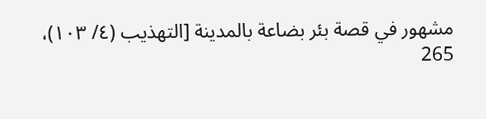مشهور في قصة بئر بضاعة بالمدينة [التهذيب (٤/ ١٠٣)،
265